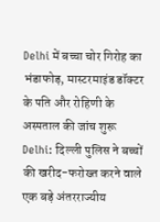Delhi में बच्चा चोर गिरोह का भंडाफोड़, मास्टरमाइंड डॉक्टर के पति और रोहिणी के अस्पताल की जांच शुरू
Delhi: दिल्ली पुलिस ने बच्चों की खरीद-फरोख्त करने वाले एक बड़े अंतरराज्यीय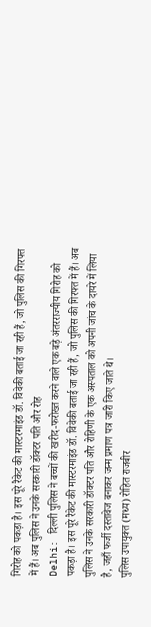गिरोह को पकड़ा है। इस पूरे रैकेट की मास्टरमाइंड डॉ. विवेकी बताई जा रही हैं, जो पुलिस की गिरफ्त में हैं। अब पुलिस ने उनके सरकारी डॉक्टर पति और रोह
Delhi: दिल्ली पुलिस ने बच्चों की खरीद-फरोख्त करने वाले एक बड़े अंतरराज्यीय गिरोह को पकड़ा है। इस पूरे रैकेट की मास्टरमाइंड डॉ. विवेकी बताई जा रही हैं, जो पुलिस की गिरफ्त में हैं। अब पुलिस ने उनके सरकारी डॉक्टर पति और रोहिणी के एक अस्पताल को अपनी जांच के दायरे में लिया है, जहाँ फर्जी दस्तावेज बनाकर जन्म प्रमाण पत्र जारी किए जाते थे।
पुलिस उपायुक्त (मध्य) रोहित राजबीर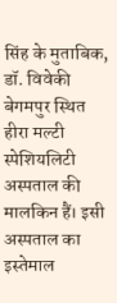सिंह के मुताबिक, डॉ. विवेकी बेगमपुर स्थित हीरा मल्टी स्पेशियलिटी अस्पताल की मालकिन हैं। इसी अस्पताल का इस्तेमाल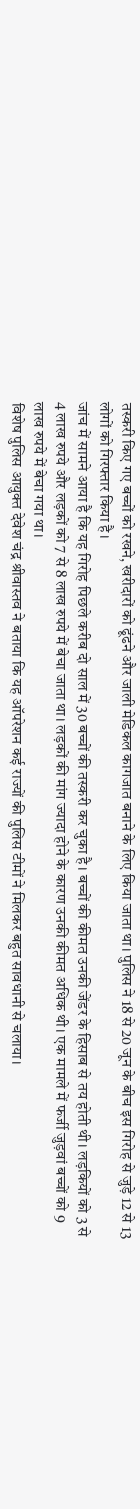तस्करी किए गए बच्चों को रखने, खरीदारों को ढूंढने और जाली मेडिकल कागजात बनाने के लिए किया जाता था। पुलिस ने 18 से 20 जून के बीच इस गिरोह से जुड़े 12 से 13 लोगों को गिरफ्तार किया है।
जांच में सामने आया है कि यह गिरोह पिछले करीब दो साल में 30 बच्चों की तस्करी कर चुका है। बच्चों की कीमत उनकी जेंडर के हिसाब से तय होती थी। लड़कियों को 3 से 4 लाख रुपये और लड़कों को 7 से 8 लाख रुपये में बेचा जाता था। लड़कों की मांग ज्यादा होने के कारण उनकी कीमत अधिक थी। एक मामले में फर्जी जुड़वां बच्चों को 9 लाख रुपये में बेचा गया था।
विशेष पुलिस आयुक्त देवेश चंद्र श्रीवास्तव ने बताया कि यह ऑपरेशन कई राज्यों की पुलिस टीमों ने मिलकर बहुत सावधानी से चलाया।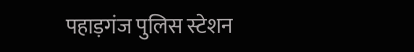पहाड़गंज पुलिस स्टेशन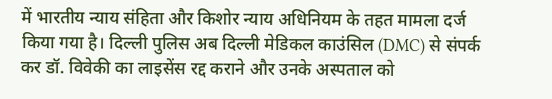में भारतीय न्याय संहिता और किशोर न्याय अधिनियम के तहत मामला दर्ज किया गया है। दिल्ली पुलिस अब दिल्ली मेडिकल काउंसिल (DMC) से संपर्क कर डॉ. विवेकी का लाइसेंस रद्द कराने और उनके अस्पताल को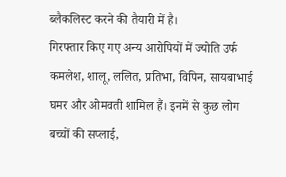ब्लैकलिस्ट करने की तैयारी में है।
गिरफ्तार किए गए अन्य आरोपियों में ज्योति उर्फ कमलेश, शालू, ललित, प्रतिभा, विपिन, सायबाभाई घमर और ओमवती शामिल हैं। इनमें से कुछ लोग बच्चों की सप्लाई,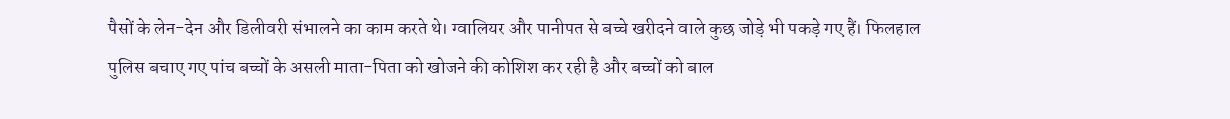पैसों के लेन-देन और डिलीवरी संभालने का काम करते थे। ग्वालियर और पानीपत से बच्चे खरीदने वाले कुछ जोड़े भी पकड़े गए हैं। फिलहाल पुलिस बचाए गए पांच बच्चों के असली माता-पिता को खोजने की कोशिश कर रही है और बच्चों को बाल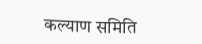कल्याण समिति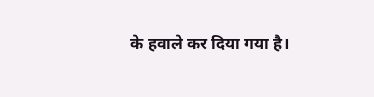के हवाले कर दिया गया है।